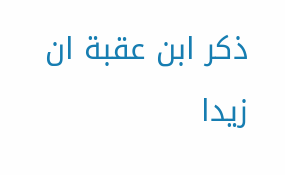ذكر ابن عقبة ان زيدا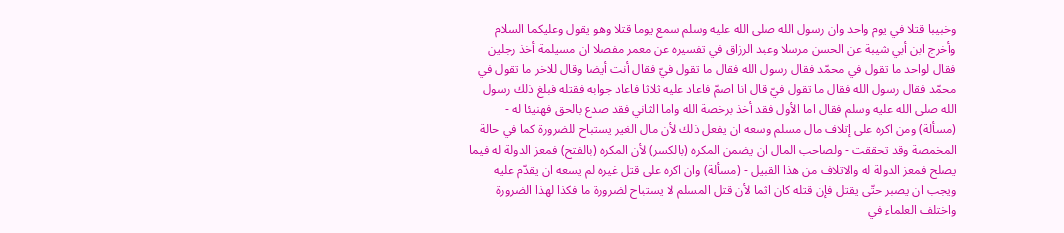وخبيبا قتلا في يوم واحد وان رسول الله صلى الله عليه وسلم سمع يوما قتلا وهو يقول وعليكما السلام وأخرج ابن أبي شيبة عن الحسن مرسلا وعبد الرزاق في تفسيره عن معمر مفصلا ان مسيلمة أخذ رجلين فقال لواحد ما تقول في محمّد فقال رسول الله فقال ما تقول فيّ فقال أنت أيضا وقال للاخر ما تقول في محمّد فقال رسول الله فقال ما تقول فيّ قال انا اصمّ فاعاد عليه ثلاثا فاعاد جوابه فقتله فبلغ ذلك رسول الله صلى الله عليه وسلم فقال اما الأول فقد أخذ برخصة الله واما الثاني فقد صدع بالحق فهنيئا له - (مسألة) ومن اكره على إتلاف مال مسلم وسعه ان يفعل ذلك لأن مال الغير يستباح للضرورة كما في حالة المخمصة وقد تحققت - ولصاحب المال ان يضمن المكره (بالكسر) لأن المكره (بالفتح) فمعز الدولة له فيما يصلح فمعز الدولة له والاتلاف من هذا القبيل - (مسألة) وان اكره على قتل غيره لم يسعه ان يقدّم عليه ويجب ان يصبر حتّى يقتل فإن قتله كان اثما لأن قتل المسلم لا يستباح لضرورة ما فكذا لهذا الضرورة واختلف العلماء في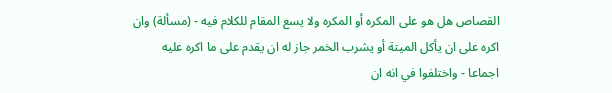القصاص هل هو على المكره أو المكره ولا يسع المقام للكلام فيه - (مسألة) وان اكره على ان يأكل الميتة أو يشرب الخمر جاز له ان يقدم على ما اكره عليه اجماعا - واختلفوا في انه ان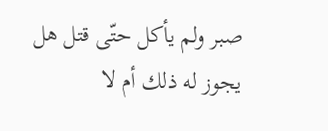صبر ولم يأكل حتّى قتل هل يجوز له ذلك أم لا